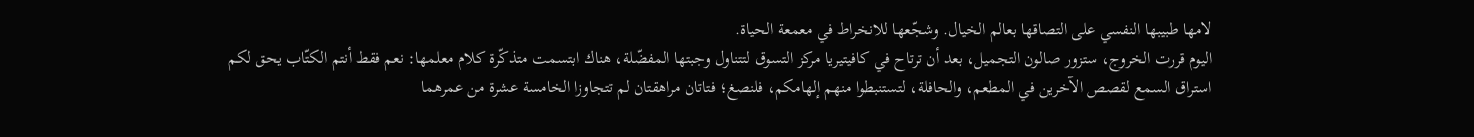لامها طبيبها النفسي على التصاقها بعالم الخيال. وشجّعها للانخراط في معمعة الحياة.
اليوم قررت الخروج، ستزور صالون التجميل، بعد أن ترتاح في كافيتيريا مركز التسوق لتتناول وجبتها المفضّلة، هناك ابتسمت متذكّرة كلام معلمها: نعم فقط أنتم الكتّاب يحق لكم استراق السمع لقصص الآخرين في المطعم، والحافلة، لتستنبطوا منهم إلهامكم، فلنصغ؛ فتاتان مراهقتان لم تتجاوزا الخامسة عشرة من عمرهما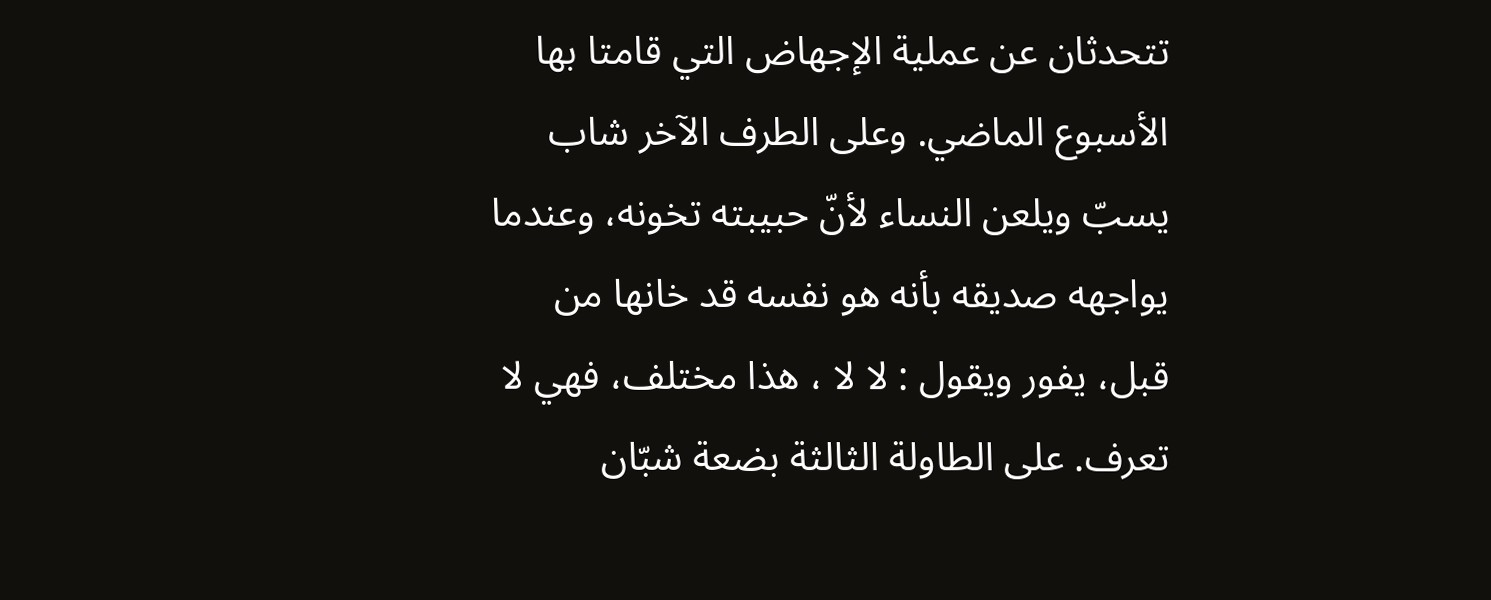تتحدثان عن عملية الإجهاض التي قامتا بها الأسبوع الماضي. وعلى الطرف الآخر شاب يسبّ ويلعن النساء لأنّ حبيبته تخونه، وعندما يواجهه صديقه بأنه هو نفسه قد خانها من قبل، يفور ويقول : لا لا ، هذا مختلف، فهي لا تعرف. على الطاولة الثالثة بضعة شبّان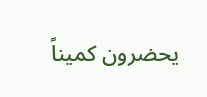يحضرون كميناً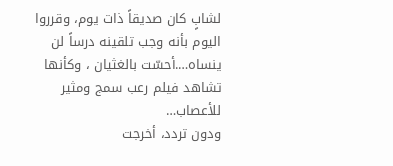لشابٍ كان صديقاً ذات يوم، وقرروا اليوم بأنه وجب تلقينه درساً لن ينساه….أحسّت بالغثيان ، وكأنها تشاهد فيلم رعب سمج ومثير للأعصاب…
ودون تردد، أخرجت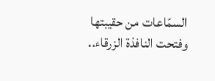السمّاعات من حقيبتها وفتحت النافذة الزرقاء..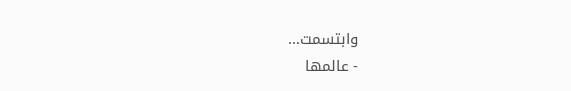وابتسمت…
- عالمها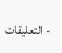- التعليقات